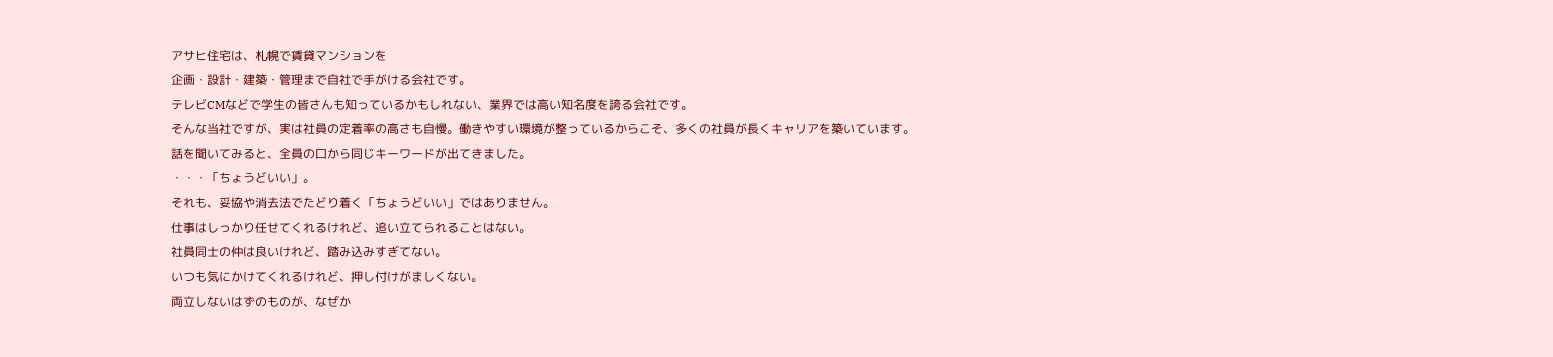アサヒ住宅は、札幌で賃貸マンションを
企画・設計・建築・管理まで自社で手がける会社です。
テレビCMなどで学生の皆さんも知っているかもしれない、業界では高い知名度を誇る会社です。
そんな当社ですが、実は社員の定着率の高さも自慢。働きやすい環境が整っているからこそ、多くの社員が長くキャリアを築いています。
話を聞いてみると、全員の口から同じキーワードが出てきました。
・・・「ちょうどいい」。
それも、妥協や消去法でたどり着く「ちょうどいい」ではありません。
仕事はしっかり任せてくれるけれど、追い立てられることはない。
社員同士の仲は良いけれど、踏み込みすぎてない。
いつも気にかけてくれるけれど、押し付けがましくない。
両立しないはずのものが、なぜか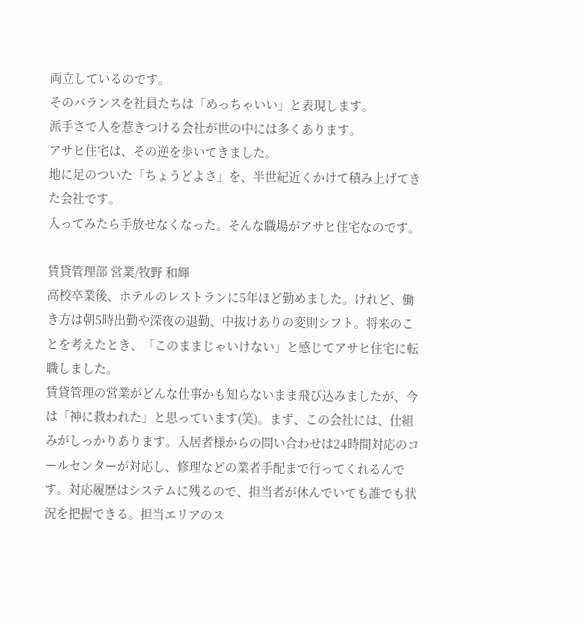両立しているのです。
そのバランスを社員たちは「めっちゃいい」と表現します。
派手さで人を惹きつける会社が世の中には多くあります。
アサヒ住宅は、その逆を歩いてきました。
地に足のついた「ちょうどよさ」を、半世紀近くかけて積み上げてきた会社です。
入ってみたら手放せなくなった。そんな職場がアサヒ住宅なのです。

賃貸管理部 営業/牧野 和輝
高校卒業後、ホテルのレストランに5年ほど勤めました。けれど、働き方は朝5時出勤や深夜の退勤、中抜けありの変則シフト。将来のことを考えたとき、「このままじゃいけない」と感じてアサヒ住宅に転職しました。
賃貸管理の営業がどんな仕事かも知らないまま飛び込みましたが、今は「神に救われた」と思っています(笑)。まず、この会社には、仕組みがしっかりあります。入居者様からの問い合わせは24時間対応のコールセンターが対応し、修理などの業者手配まで行ってくれるんです。対応履歴はシステムに残るので、担当者が休んでいても誰でも状況を把握できる。担当エリアのス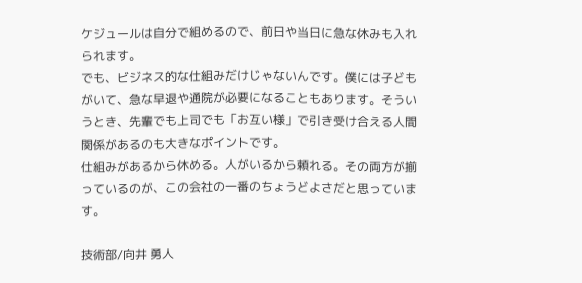ケジュールは自分で組めるので、前日や当日に急な休みも入れられます。
でも、ビジネス的な仕組みだけじゃないんです。僕には子どもがいて、急な早退や通院が必要になることもあります。そういうとき、先輩でも上司でも「お互い様」で引き受け合える人間関係があるのも大きなポイントです。
仕組みがあるから休める。人がいるから頼れる。その両方が揃っているのが、この会社の一番のちょうどよさだと思っています。

技術部/向井 勇人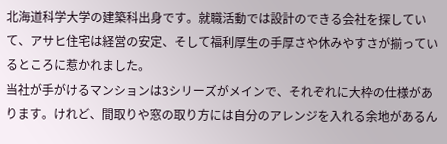北海道科学大学の建築科出身です。就職活動では設計のできる会社を探していて、アサヒ住宅は経営の安定、そして福利厚生の手厚さや休みやすさが揃っているところに惹かれました。
当社が手がけるマンションは3シリーズがメインで、それぞれに大枠の仕様があります。けれど、間取りや窓の取り方には自分のアレンジを入れる余地があるん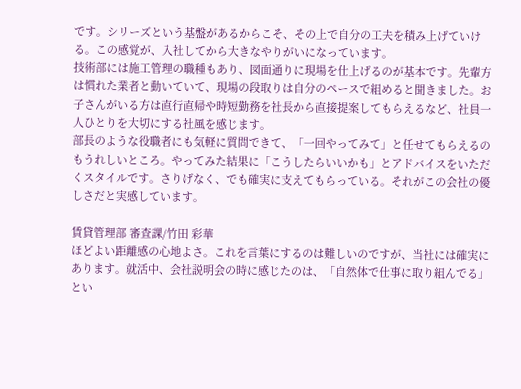です。シリーズという基盤があるからこそ、その上で自分の工夫を積み上げていける。この感覚が、入社してから大きなやりがいになっています。
技術部には施工管理の職種もあり、図面通りに現場を仕上げるのが基本です。先輩方は慣れた業者と動いていて、現場の段取りは自分のペースで組めると聞きました。お子さんがいる方は直行直帰や時短勤務を社長から直接提案してもらえるなど、社員一人ひとりを大切にする社風を感じます。
部長のような役職者にも気軽に質問できて、「一回やってみて」と任せてもらえるのもうれしいところ。やってみた結果に「こうしたらいいかも」とアドバイスをいただくスタイルです。さりげなく、でも確実に支えてもらっている。それがこの会社の優しさだと実感しています。

賃貸管理部 審査課/竹田 彩華
ほどよい距離感の心地よさ。これを言葉にするのは難しいのですが、当社には確実にあります。就活中、会社説明会の時に感じたのは、「自然体で仕事に取り組んでる」とい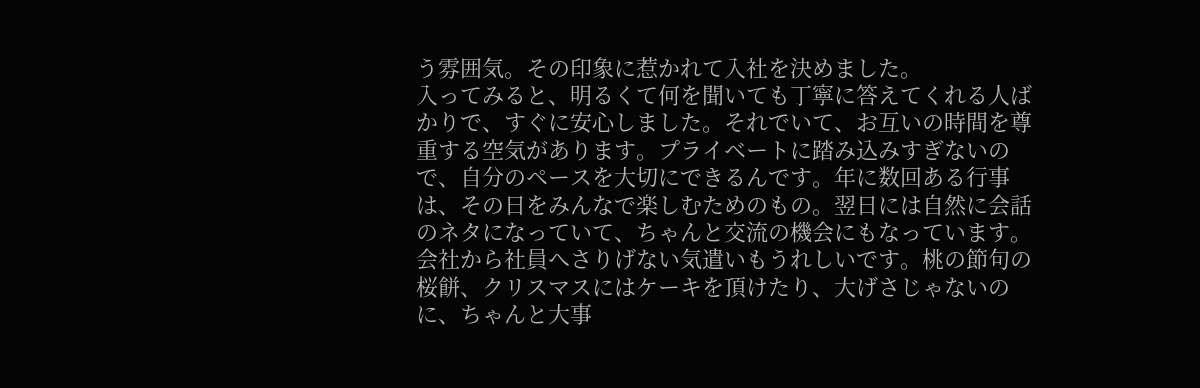う雰囲気。その印象に惹かれて入社を決めました。
入ってみると、明るくて何を聞いても丁寧に答えてくれる人ばかりで、すぐに安心しました。それでいて、お互いの時間を尊重する空気があります。プライベートに踏み込みすぎないので、自分のペースを大切にできるんです。年に数回ある行事は、その日をみんなで楽しむためのもの。翌日には自然に会話のネタになっていて、ちゃんと交流の機会にもなっています。
会社から社員へさりげない気遣いもうれしいです。桃の節句の桜餅、クリスマスにはケーキを頂けたり、大げさじゃないのに、ちゃんと大事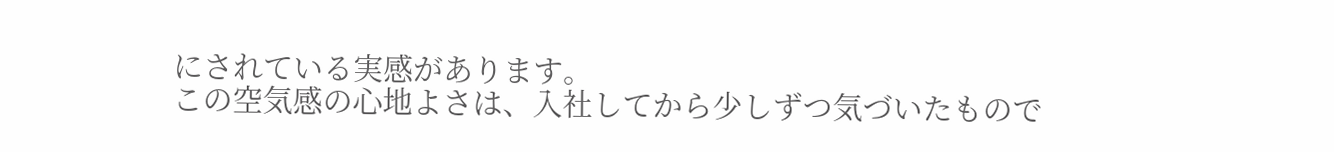にされている実感があります。
この空気感の心地よさは、入社してから少しずつ気づいたもので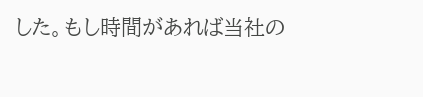した。もし時間があれば当社の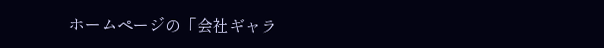ホームページの「会社ギャラ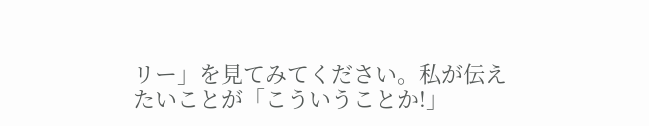リー」を見てみてください。私が伝えたいことが「こういうことか!」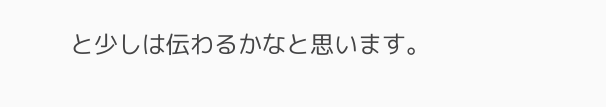と少しは伝わるかなと思います。